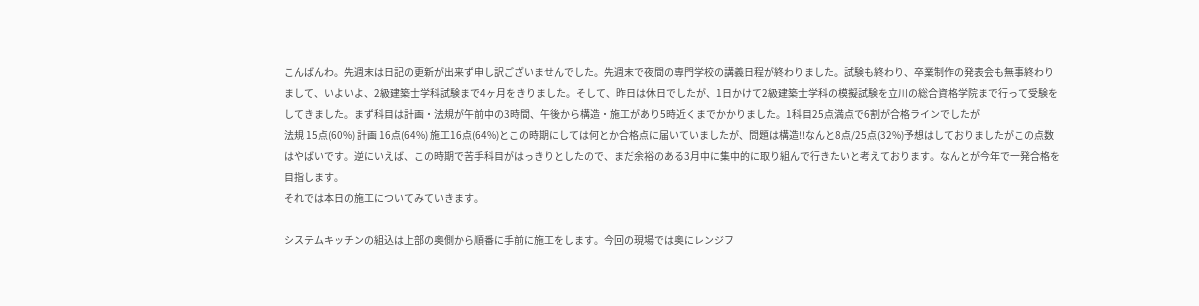こんばんわ。先週末は日記の更新が出来ず申し訳ございませんでした。先週末で夜間の専門学校の講義日程が終わりました。試験も終わり、卒業制作の発表会も無事終わりまして、いよいよ、2級建築士学科試験まで4ヶ月をきりました。そして、昨日は休日でしたが、1日かけて2級建築士学科の模擬試験を立川の総合資格学院まで行って受験をしてきました。まず科目は計画・法規が午前中の3時間、午後から構造・施工があり5時近くまでかかりました。1科目25点満点で6割が合格ラインでしたが
法規 15点(60%) 計画 16点(64%) 施工16点(64%)とこの時期にしては何とか合格点に届いていましたが、問題は構造!!なんと8点/25点(32%)予想はしておりましたがこの点数はやばいです。逆にいえば、この時期で苦手科目がはっきりとしたので、まだ余裕のある3月中に集中的に取り組んで行きたいと考えております。なんとが今年で一発合格を目指します。
それでは本日の施工についてみていきます。

システムキッチンの組込は上部の奥側から順番に手前に施工をします。今回の現場では奥にレンジフ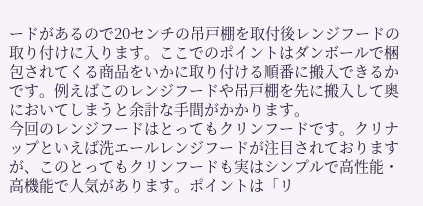ードがあるので20センチの吊戸棚を取付後レンジフードの取り付けに入ります。ここでのポイントはダンボールで梱包されてくる商品をいかに取り付ける順番に搬入できるかです。例えばこのレンジフードや吊戸棚を先に搬入して奥においてしまうと余計な手間がかかります。
今回のレンジフードはとってもクリンフードです。クリナップといえば洗エールレンジフードが注目されておりますが、このとってもクリンフードも実はシンプルで高性能・高機能で人気があります。ポイントは「リ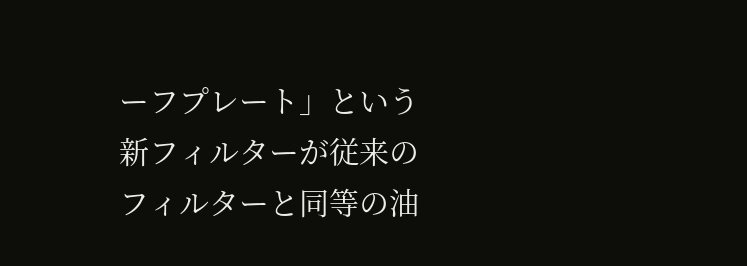ーフプレート」という新フィルターが従来のフィルターと同等の油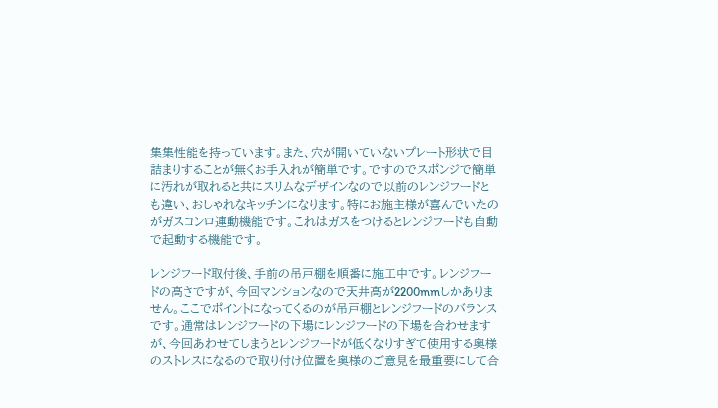集集性能を持っています。また、穴が開いていないプレート形状で目詰まりすることが無くお手入れが簡単です。ですのでスポンジで簡単に汚れが取れると共にスリムなデザインなので以前のレンジフードとも違い、おしゃれなキッチンになります。特にお施主様が喜んでいたのがガスコンロ連動機能です。これはガスをつけるとレンジフードも自動で起動する機能です。

レンジフード取付後、手前の吊戸棚を順番に施工中です。レンジフードの高さですが、今回マンションなので天井高が2200mmしかありません。ここでポイントになってくるのが吊戸棚とレンジフードのバランスです。通常はレンジフードの下場にレンジフードの下場を合わせますが、今回あわせてしまうとレンジフードが低くなりすぎて使用する奥様のストレスになるので取り付け位置を奥様のご意見を最重要にして合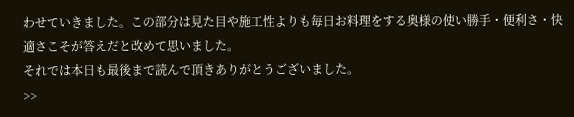わせていきました。この部分は見た目や施工性よりも毎日お料理をする奥様の使い勝手・便利さ・快適さこそが答えだと改めて思いました。
それでは本日も最後まで読んで頂きありがとうございました。
>>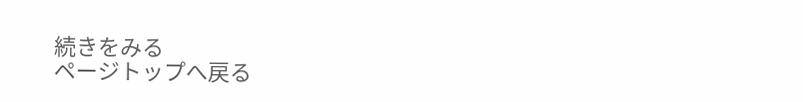続きをみる
ページトップへ戻る